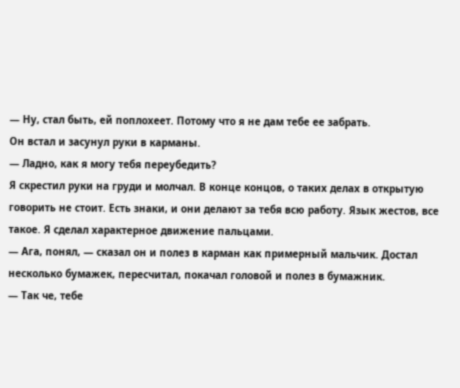— Ну, стал быть, ей поплохеет. Потому что я не дам тебе ее забрать.
Он встал и засунул руки в карманы.
— Ладно, как я могу тебя переубедить?
Я скрестил руки на груди и молчал. В конце концов, о таких делах в открытую говорить не стоит. Есть знаки, и они делают за тебя всю работу. Язык жестов, все такое. Я сделал характерное движение пальцами.
— Ага, понял, — сказал он и полез в карман как примерный мальчик. Достал несколько бумажек, пересчитал, покачал головой и полез в бумажник.
— Так че, тебе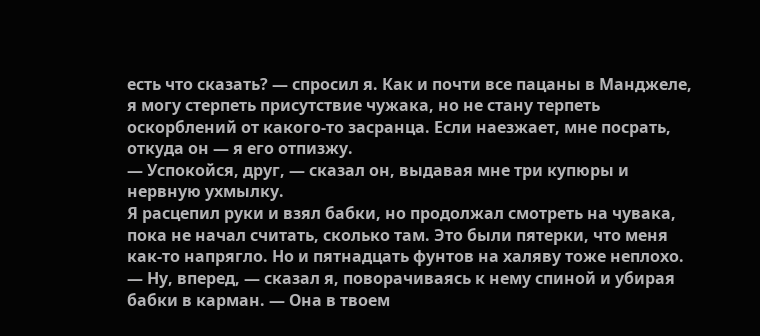есть что сказать? — спросил я. Как и почти все пацаны в Манджеле, я могу стерпеть присутствие чужака, но не стану терпеть оскорблений от какого-то засранца. Если наезжает, мне посрать, откуда он — я его отпизжу.
— Успокойся, друг, — сказал он, выдавая мне три купюры и нервную ухмылку.
Я расцепил руки и взял бабки, но продолжал смотреть на чувака, пока не начал считать, сколько там. Это были пятерки, что меня как-то напрягло. Но и пятнадцать фунтов на халяву тоже неплохо. — Ну, вперед, — сказал я, поворачиваясь к нему спиной и убирая бабки в карман. — Она в твоем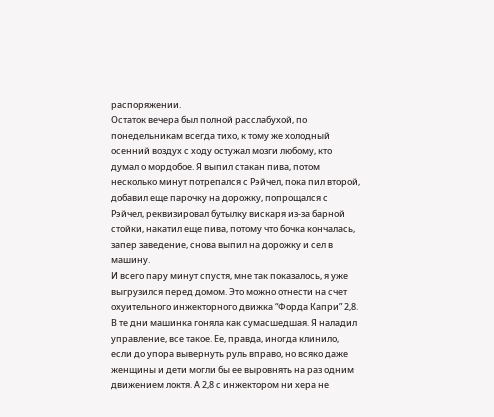распоряжении.
Остаток вечера был полной расслабухой, по понедельникам всегда тихо, к тому же холодный осенний воздух с ходу остужал мозги любому, кто думал о мордобое. Я выпил стакан пива, потом несколько минут потрепался с Рэйчел, пока пил второй, добавил еще парочку на дорожку, попрощался с Рэйчел, реквизировал бутылку вискаря из-за барной стойки, накатил еще пива, потому что бочка кончалась, запер заведение, снова выпил на дорожку и сел в машину.
И всего пару минут спустя, мне так показалось, я уже выгрузился перед домом. Это можно отнести на счет охуительного инжекторного движка “Форда Капри” 2,8. В те дни машинка гоняла как сумасшедшая. Я наладил управление, все такое. Ее, правда, иногда клинило, если до упора вывернуть руль вправо, но всяко даже женщины и дети могли бы ее выровнять на раз одним движением локтя. А 2,8 с инжектором ни хера не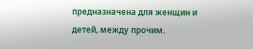предназначена для женщин и детей, между прочим.